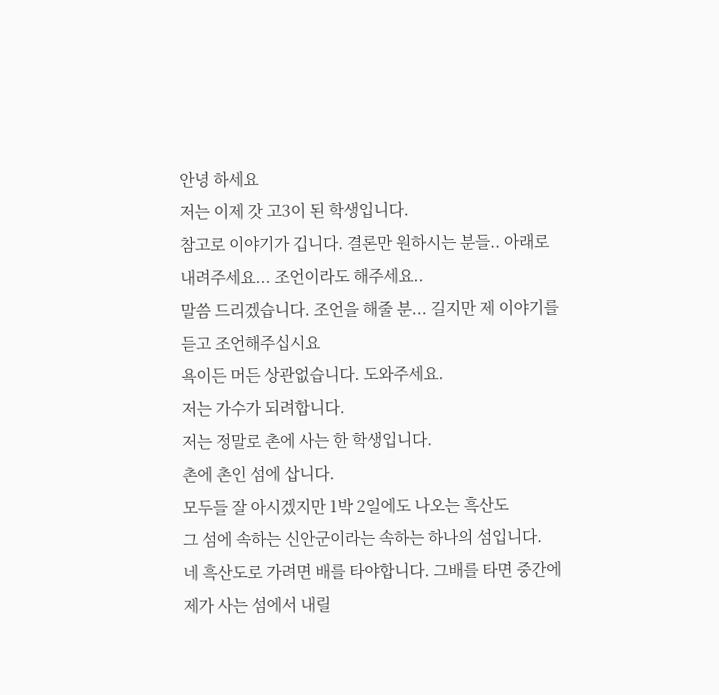안녕 하세요
저는 이제 갓 고3이 된 학생입니다.
참고로 이야기가 깁니다. 결론만 원하시는 분들.. 아래로 내려주세요... 조언이라도 해주세요..
말씀 드리겠습니다. 조언을 해줄 분... 길지만 제 이야기를 듣고 조언해주십시요
욕이든 머든 상관없습니다. 도와주세요.
저는 가수가 되려합니다.
저는 정말로 촌에 사는 한 학생입니다.
촌에 촌인 섬에 삽니다.
모두들 잘 아시겠지만 1박 2일에도 나오는 흑산도
그 섬에 속하는 신안군이라는 속하는 하나의 섬입니다.
네 흑산도로 가려면 배를 타야합니다. 그배를 타면 중간에 제가 사는 섬에서 내릴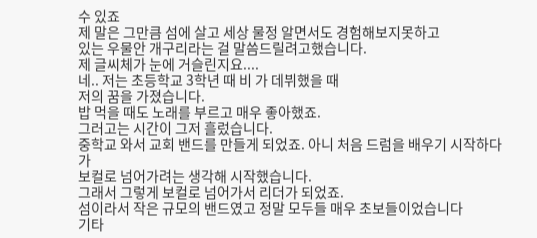수 있죠
제 말은 그만큼 섬에 살고 세상 물정 알면서도 경험해보지못하고
있는 우물안 개구리라는 걸 말씀드릴려고했습니다.
제 글씨체가 눈에 거슬린지요....
네.. 저는 초등학교 3학년 때 비 가 데뷔했을 때
저의 꿈을 가졌습니다.
밥 먹을 때도 노래를 부르고 매우 좋아했죠.
그러고는 시간이 그저 흘렀습니다.
중학교 와서 교회 밴드를 만들게 되었죠. 아니 처음 드럼을 배우기 시작하다가
보컬로 넘어가려는 생각해 시작했습니다.
그래서 그렇게 보컬로 넘어가서 리더가 되었죠.
섬이라서 작은 규모의 밴드였고 정말 모두들 매우 초보들이었습니다
기타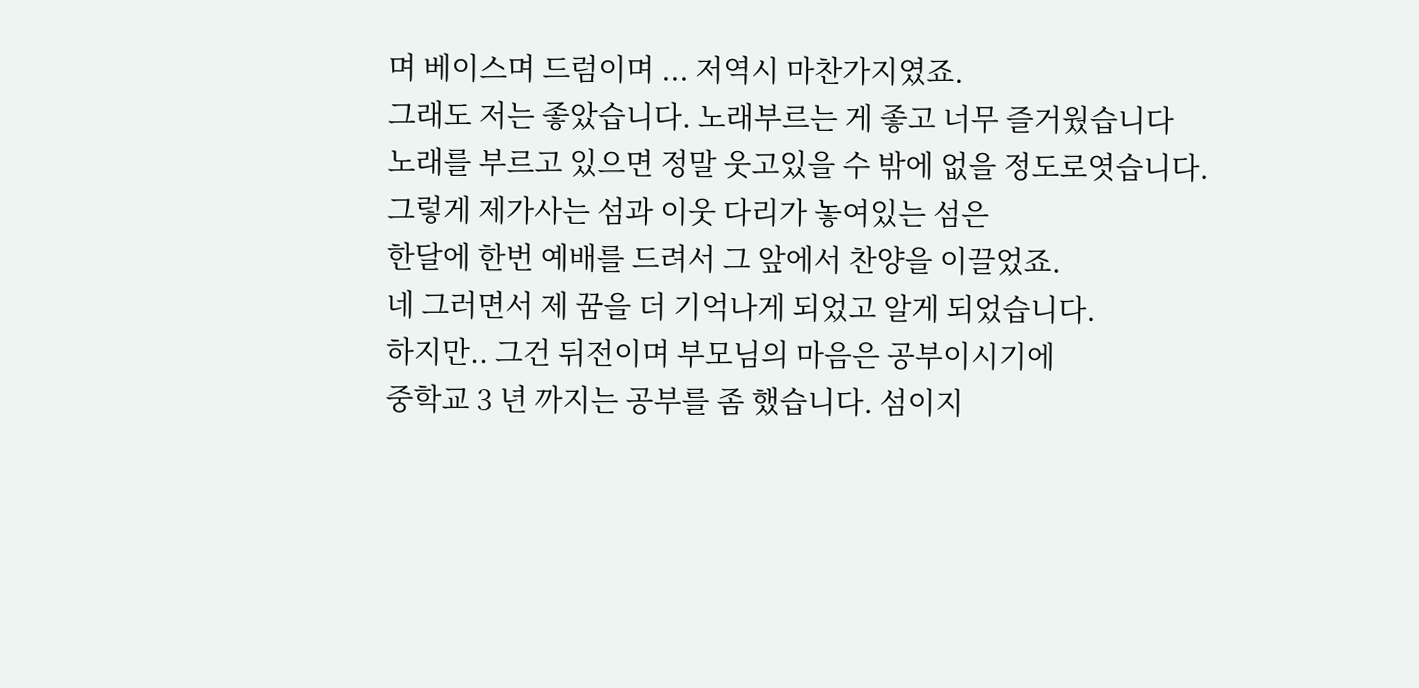며 베이스며 드럼이며 ... 저역시 마찬가지였죠.
그래도 저는 좋았습니다. 노래부르는 게 좋고 너무 즐거웠습니다
노래를 부르고 있으면 정말 웃고있을 수 밖에 없을 정도로엿습니다.
그렇게 제가사는 섬과 이웃 다리가 놓여있는 섬은
한달에 한번 예배를 드려서 그 앞에서 찬양을 이끌었죠.
네 그러면서 제 꿈을 더 기억나게 되었고 알게 되었습니다.
하지만.. 그건 뒤전이며 부모님의 마음은 공부이시기에
중학교 3 년 까지는 공부를 좀 했습니다. 섬이지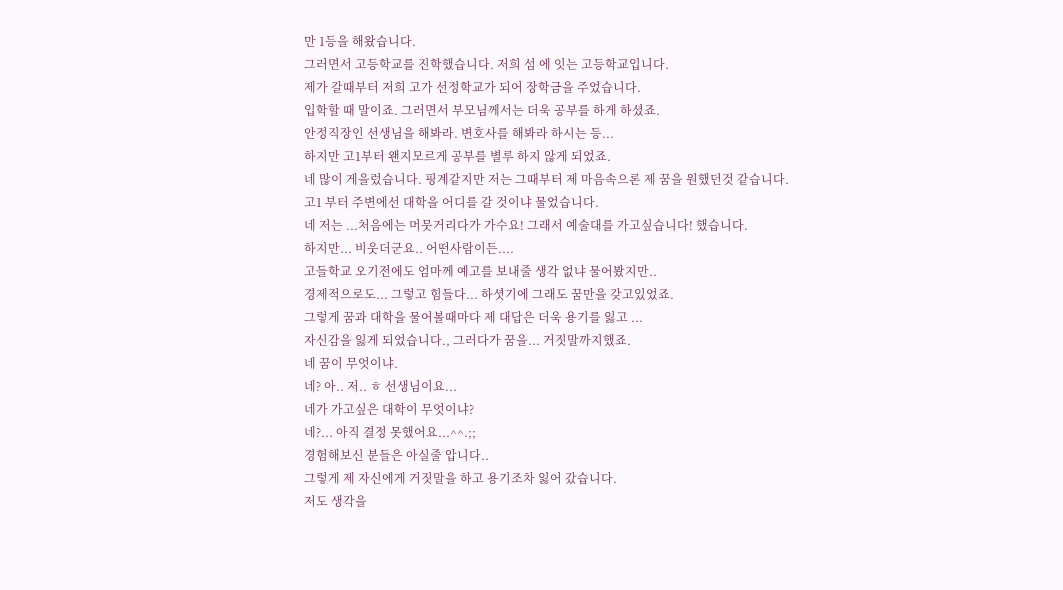만 1등을 해왔습니다.
그러면서 고등학교를 진학했습니다. 저희 섬 에 잇는 고등학교입니다.
제가 갈때부터 저희 고가 선정학교가 되어 장학금을 주었습니다.
입학할 때 말이죠. 그러면서 부모님께서는 더욱 공부를 하게 하셨죠.
안정직장인 선생님을 해봐라. 변호사를 해봐라 하시는 등...
하지만 고1부터 왠지모르게 공부를 별루 하지 않게 되었죠.
네 많이 게을렀습니다. 핑계같지만 저는 그때부터 제 마음속으론 제 꿈을 원했던것 같습니다.
고1 부터 주변에선 대학을 어디를 갈 것이냐 물었습니다.
네 저는 ...처음에는 머뭇거리다가 가수요! 그래서 예술대를 가고싶습니다! 했습니다.
하지만... 비웃더군요.. 어떤사람이든....
고들학교 오기전에도 엄마께 예고를 보내줄 생각 없냐 물어봤지만..
경제적으로도... 그렇고 힘들다... 하셧기에 그래도 꿈만을 갖고있었죠.
그렇게 꿈과 대학을 물어볼때마다 제 대답은 더욱 용기를 잃고 ...
자신감을 잃게 되었습니다., 그러다가 꿈을... 거짓말까지했죠.
네 꿈이 무엇이냐.
네? 아.. 저.. ㅎ 선생님이요...
네가 가고싶은 대학이 무엇이냐?
네?... 아직 결정 못했어요...^^.;;
경험해보신 분들은 아실줄 압니다..
그렇게 제 자신에게 거짓말을 하고 용기조차 잃어 갔습니다.
저도 생각을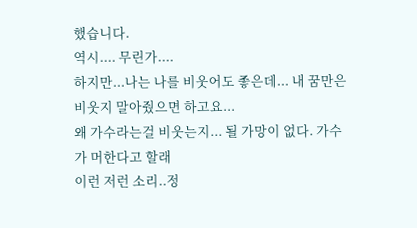했습니다.
역시.... 무린가....
하지만...나는 나를 비웃어도 좋은데... 내 꿈만은 비웃지 말아줬으면 하고요...
왜 가수라는걸 비웃는지... 될 가망이 없다. 가수가 머한다고 할래
이런 저런 소리..정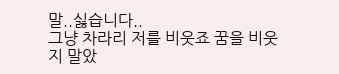말..싫습니다..
그냥 차라리 저를 비웃죠 꿈을 비웃지 말았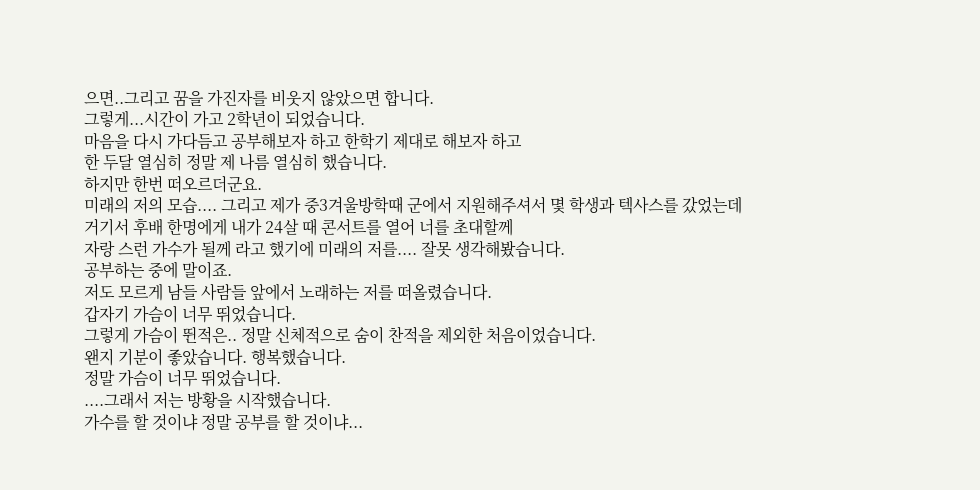으면..그리고 꿈을 가진자를 비웃지 않았으면 합니다.
그렇게...시간이 가고 2학년이 되었습니다.
마음을 다시 가다듬고 공부해보자 하고 한학기 제대로 해보자 하고
한 두달 열심히 정말 제 나름 열심히 했습니다.
하지만 한번 떠오르더군요.
미래의 저의 모습.... 그리고 제가 중3겨울방학때 군에서 지원해주셔서 몇 학생과 텍사스를 갔었는데
거기서 후배 한명에게 내가 24살 때 콘서트를 열어 너를 초대할께
자랑 스런 가수가 될께 라고 했기에 미래의 저를.... 잘못 생각해봤습니다.
공부하는 중에 말이죠.
저도 모르게 남들 사람들 앞에서 노래하는 저를 떠올렸습니다.
갑자기 가슴이 너무 뛰었습니다.
그렇게 가슴이 뛴적은.. 정말 신체적으로 숨이 찬적을 제외한 처음이었습니다.
왠지 기분이 좋았습니다. 행복했습니다.
정말 가슴이 너무 뛰었습니다.
....그래서 저는 방황을 시작했습니다.
가수를 할 것이냐 정말 공부를 할 것이냐...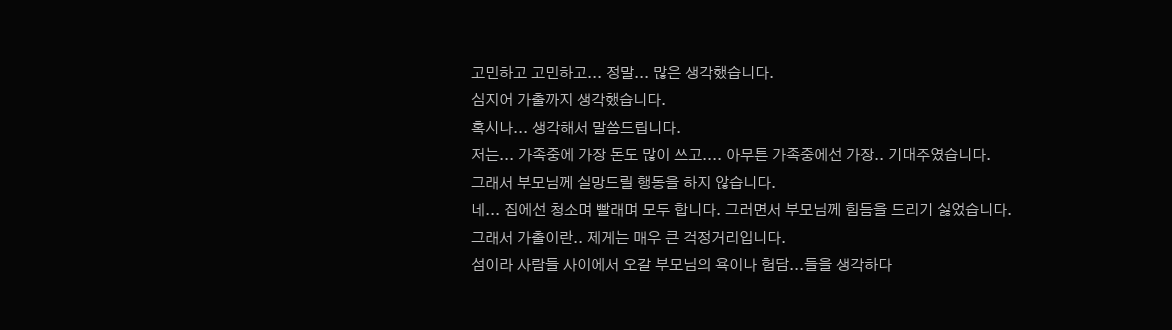고민하고 고민하고... 정말... 많은 생각했습니다.
심지어 가출까지 생각했습니다.
혹시나... 생각해서 말씀드립니다.
저는... 가족중에 가장 돈도 많이 쓰고.... 아무튼 가족중에선 가장.. 기대주였습니다.
그래서 부모님께 실망드릴 행동을 하지 않습니다.
네... 집에선 청소며 빨래며 모두 합니다. 그러면서 부모님께 힘듬을 드리기 싫었습니다.
그래서 가출이란.. 제게는 매우 큰 걱정거리입니다.
섬이라 사람들 사이에서 오갈 부모님의 욕이나 험담...들을 생각하다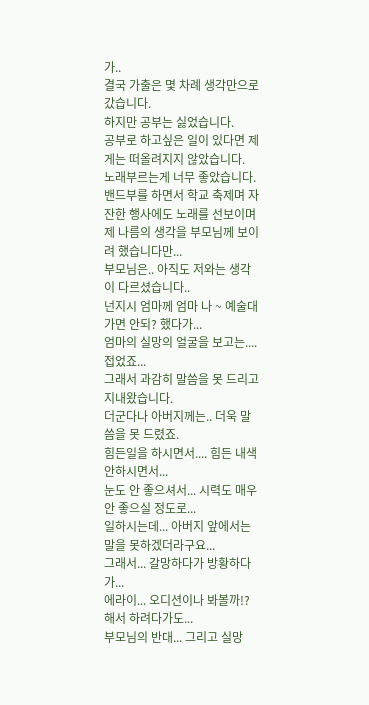가..
결국 가출은 몇 차례 생각만으로 갔습니다.
하지만 공부는 싫었습니다.
공부로 하고싶은 일이 있다면 제게는 떠올려지지 않았습니다.
노래부르는게 너무 좋았습니다.
밴드부를 하면서 학교 축제며 자잔한 행사에도 노래를 선보이며
제 나름의 생각을 부모님께 보이려 했습니다만...
부모님은.. 아직도 저와는 생각이 다르셨습니다..
넌지시 엄마께 엄마 나 ~ 예술대 가면 안되? 했다가...
엄마의 실망의 얼굴을 보고는.... 접었죠...
그래서 과감히 말씀을 못 드리고 지내왔습니다.
더군다나 아버지께는.. 더욱 말씀을 못 드렸죠.
힘든일을 하시면서.... 힘든 내색 안하시면서...
눈도 안 좋으셔서... 시력도 매우 안 좋으실 정도로...
일하시는데... 아버지 앞에서는 말을 못하겠더라구요...
그래서... 갈망하다가 방황하다가...
에라이... 오디션이나 봐볼까!? 해서 하려다가도...
부모님의 반대... 그리고 실망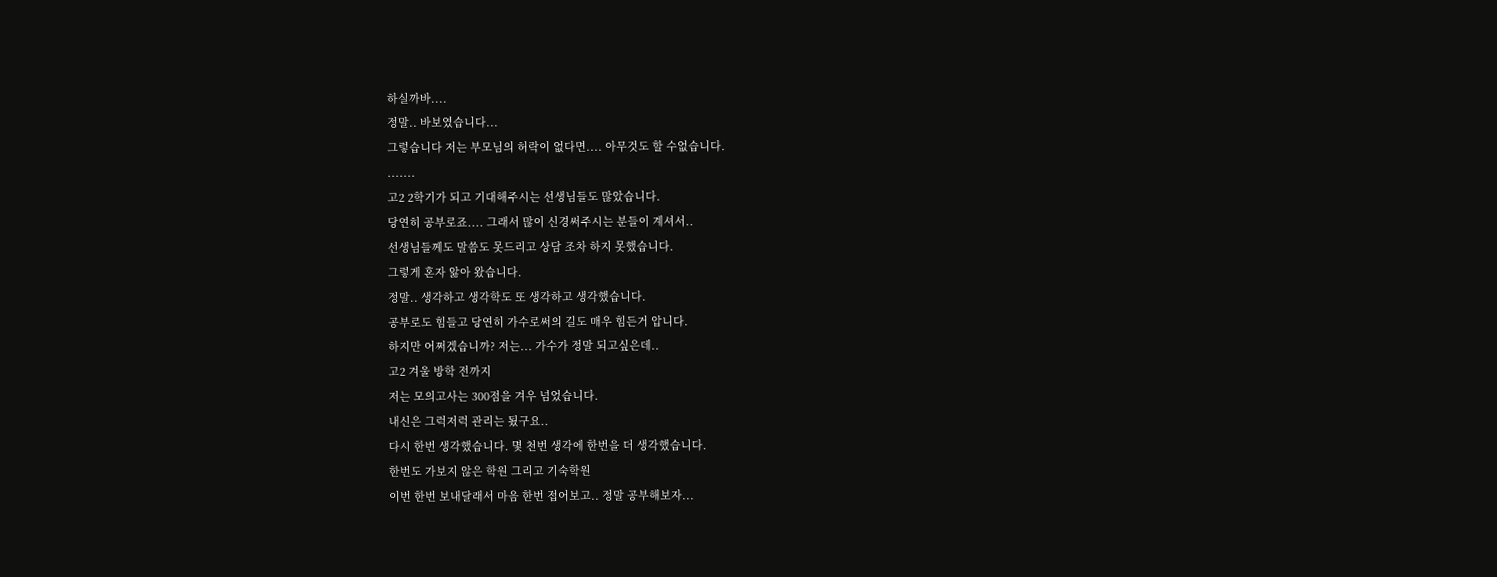하실까바....
정말.. 바보였습니다...
그렇습니다 저는 부모님의 허락이 없다면.... 아무것도 할 수없습니다.
.......
고2 2학기가 되고 기대해주시는 선생님들도 많았습니다.
당연히 공부로죠.... 그래서 많이 신경써주시는 분들이 계셔서..
선생님들께도 말씀도 못드리고 상담 조차 하지 못했습니다.
그렇게 혼자 앓아 왔습니다.
정말.. 생각하고 생각학도 또 생각하고 생각했습니다.
공부로도 힘들고 당연히 가수로써의 길도 매우 힘든거 압니다.
하지만 어쩌겠습니까? 저는... 가수가 정말 되고싶은데..
고2 겨울 방학 전까지
저는 모의고사는 300점을 겨우 넘었습니다.
내신은 그럭저럭 관리는 됬구요..
다시 한번 생각했습니다. 몇 천번 생각에 한번을 더 생각했습니다.
한번도 가보지 않은 학원 그리고 기숙학원
이번 한번 보내달래서 마음 한번 접어보고.. 정말 공부해보자...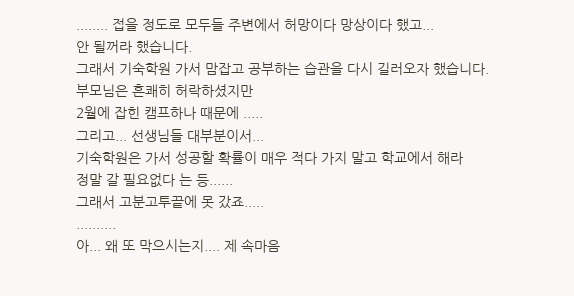........ 접을 정도로 모두들 주변에서 허망이다 망상이다 했고...
안 될꺼라 했습니다.
그래서 기숙학원 가서 맘잡고 공부하는 습관을 다시 길러오자 했습니다.
부모님은 흔쾌히 허락하셨지만
2월에 잡힌 캠프하나 때문에 .....
그리고... 선생님들 대부분이서...
기숙학원은 가서 성공할 확률이 매우 적다 가지 말고 학교에서 해라
정말 갈 필요없다 는 등......
그래서 고분고투끝에 못 갔죠.....
..........
아... 왜 또 막으시는지.... 제 속마음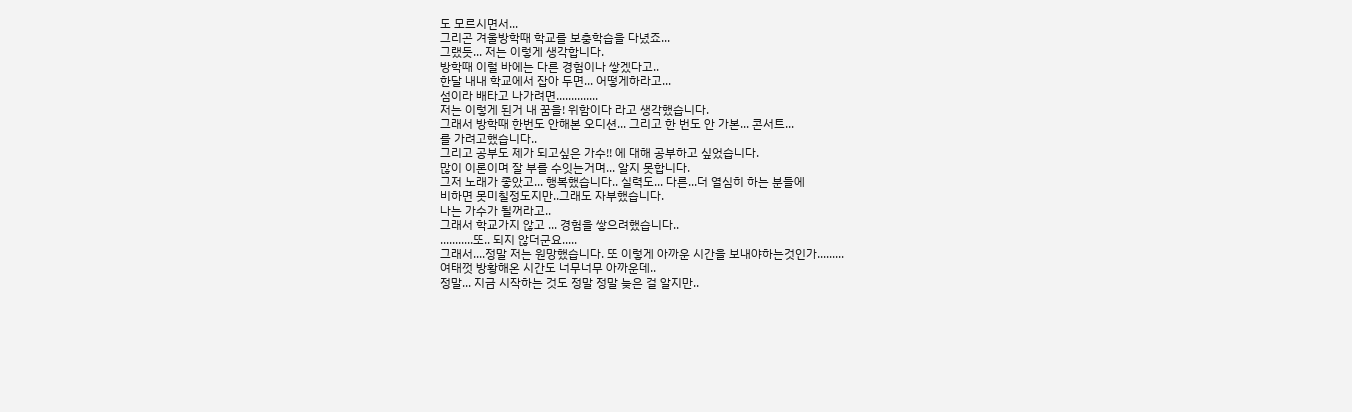도 모르시면서...
그리곤 겨울방학때 학교를 보충학습을 다녔죠...
그랬듯... 저는 이렇게 생각합니다.
방학때 이럴 바에는 다른 경험이나 쌓겠다고..
한달 내내 학교에서 잡아 두면... 어떻게하라고...
섬이라 배타고 나가려면..............
저는 이렇게 된거 내 꿈을! 위함이다 라고 생각했습니다.
그래서 방학때 한번도 안해본 오디션... 그리고 한 번도 안 가본... 콘서트...
를 가려고했습니다..
그리고 공부도 제가 되고싶은 가수!! 에 대해 공부하고 싶었습니다.
많이 이론이며 잘 부를 수잇는거며... 알지 못합니다.
그저 노래가 좋았고... 행복했습니다.. 실력도... 다른...더 열심히 하는 분들에
비하면 못미칠정도지만..그래도 자부했습니다.
나는 가수가 될꺼라고..
그래서 학교가지 않고 ... 경험을 쌓으려했습니다..
...........또.. 되지 않더군요.....
그래서....정말 저는 원망했습니다. 또 이렇게 아까운 시간을 보내야하는것인가.........
여태껏 방황해온 시간도 너무너무 아까운데..
정말... 지금 시작하는 것도 정말 정말 늦은 걸 알지만..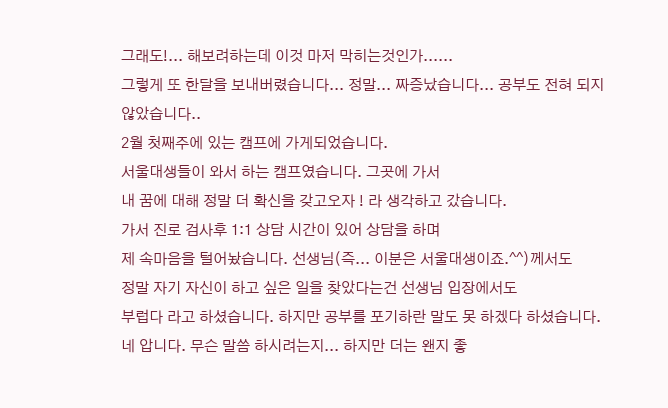그래도!... 해보려하는데 이것 마저 막히는것인가......
그렇게 또 한달을 보내버렸습니다... 정말... 짜증났습니다... 공부도 전혀 되지 않았습니다..
2월 첫째주에 있는 캠프에 가게되었습니다.
서울대생들이 와서 하는 캠프였습니다. 그곳에 가서
내 꿈에 대해 정말 더 확신을 갖고오자 ! 라 생각하고 갔습니다.
가서 진로 검사후 1:1 상담 시간이 있어 상담을 하며
제 속마음을 털어놨습니다. 선생님(즉... 이분은 서울대생이죠.^^)께서도
정말 자기 자신이 하고 싶은 일을 찾았다는건 선생님 입장에서도
부럽다 라고 하셨습니다. 하지만 공부를 포기하란 말도 못 하겠다 하셨습니다.
네 압니다. 무슨 말씀 하시려는지... 하지만 더는 왠지 좋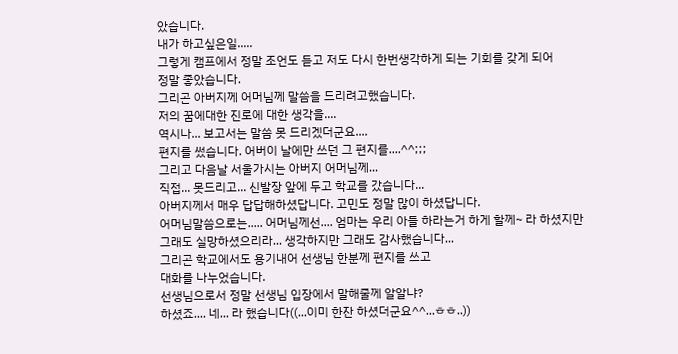았습니다.
내가 하고싶은일.....
그렇게 캠프에서 정말 조언도 듣고 저도 다시 한번생각하게 되는 기회를 갖게 되어
정말 좋았습니다.
그리곤 아버지께 어머님께 말씀을 드리려고했습니다.
저의 꿈에대한 진로에 대한 생각을....
역시나... 보고서는 말씀 못 드리겠더군요....
편지를 썼습니다. 어버이 날에만 쓰던 그 편지를....^^;;;
그리고 다음날 서울가시는 아버지 어머님께...
직접... 못드리고... 신발장 앞에 두고 학교를 갔습니다...
아버지께서 매우 답답해하셨답니다. 고민도 정말 많이 하셨답니다.
어머님말씀으로는..... 어머님께선.... 엄마는 우리 아들 하라는거 하게 할께~ 라 하셨지만
그래도 실망하셨으리라... 생각하지만 그래도 감사했습니다...
그리곤 학교에서도 용기내어 선생님 한분께 편지를 쓰고
대화를 나누었습니다.
선생님으로서 정말 선생님 입장에서 말해줄께 알알냐?
하셨죠.... 네... 라 했습니다((...이미 한잔 하셨더군요^^...ㅎㅎ..))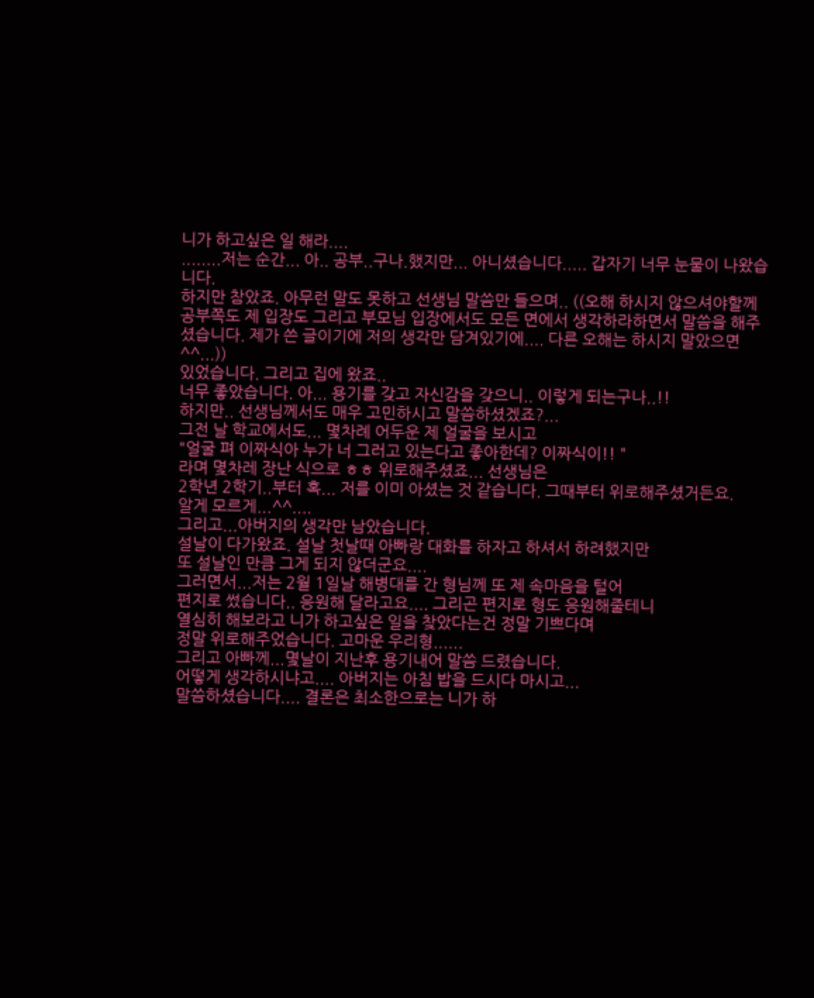니가 하고싶은 일 해라....
........저는 순간... 아.. 공부..구나.했지만... 아니셨습니다..... 갑자기 너무 눈물이 나왔습니다.
하지만 참았죠. 아무런 말도 못하고 선생님 말씀만 들으며.. ((오해 하시지 않으셔야할께 공부쪽도 제 입장도 그리고 부모님 입장에서도 모든 면에서 생각하라하면서 말씀을 해주셨습니다. 제가 쓴 글이기에 저의 생각만 담겨있기에.... 다른 오해는 하시지 말았으면^^...))
있었습니다. 그리고 집에 왔죠..
너무 좋았습니다. 아... 용기를 갖고 자신감을 갖으니.. 이렇게 되는구나..!!
하지만.. 선생님께서도 매우 고민하시고 말씀하셨겠죠?...
그전 날 학교에서도... 몇차례 어두운 제 얼굴을 보시고
"얼굴 펴 이짜식아 누가 너 그러고 있는다고 좋아한데? 이짜식이!! "
라며 몇차레 장난 식으로 ㅎㅎ 위로해주셨죠... 선생님은
2학년 2학기..부터 혹... 저를 이미 아셨는 것 같습니다. 그때부터 위로해주셨거든요.
알게 모르게...^^....
그리고...아버지의 생각만 남았습니다.
설날이 다가왔죠. 설날 첫날때 아빠랑 대화를 하자고 하셔서 하려했지만
또 설날인 만큼 그게 되지 않더군요....
그러면서...저는 2월 1일날 해병대를 간 형님께 또 제 속마음을 털어
편지로 썼습니다.. 응원해 달라고요.... 그리곤 편지로 형도 응원해줄테니
열심히 해보라고 니가 하고싶은 일을 찾았다는건 정말 기쁘다며
정말 위로해주었습니다. 고마운 우리형......
그리고 아빠께...몇날이 지난후 용기내어 말씀 드렸습니다.
어떻게 생각하시냐고.... 아버지는 아침 밥을 드시다 마시고...
말씀하셨습니다.... 결론은 최소한으로는 니가 하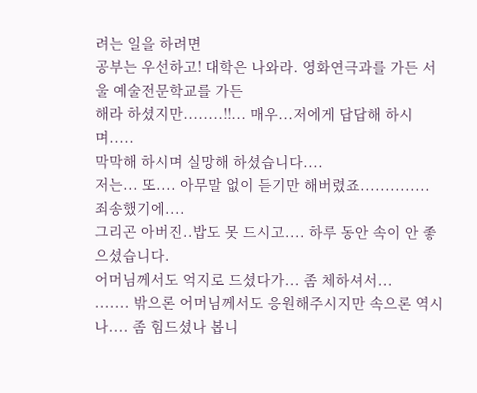려는 일을 하려면
공부는 우선하고! 대학은 나와라. 영화연극과를 가든 서울 예술전문학교를 가든
해라 하셨지만........!!... 매우...저에게 답답해 하시며.....
막막해 하시며 실망해 하셨습니다....
저는... 또.... 아무말 없이 듣기만 해버렸죠..............
죄송했기에....
그리곤 아버진..밥도 못 드시고.... 하루 동안 속이 안 좋으셨습니다.
어머님께서도 억지로 드셨다가... 좀 체하셔서...
....... 밖으론 어머님께서도 응원해주시지만 속으론 역시나.... 좀 힘드셨나 봅니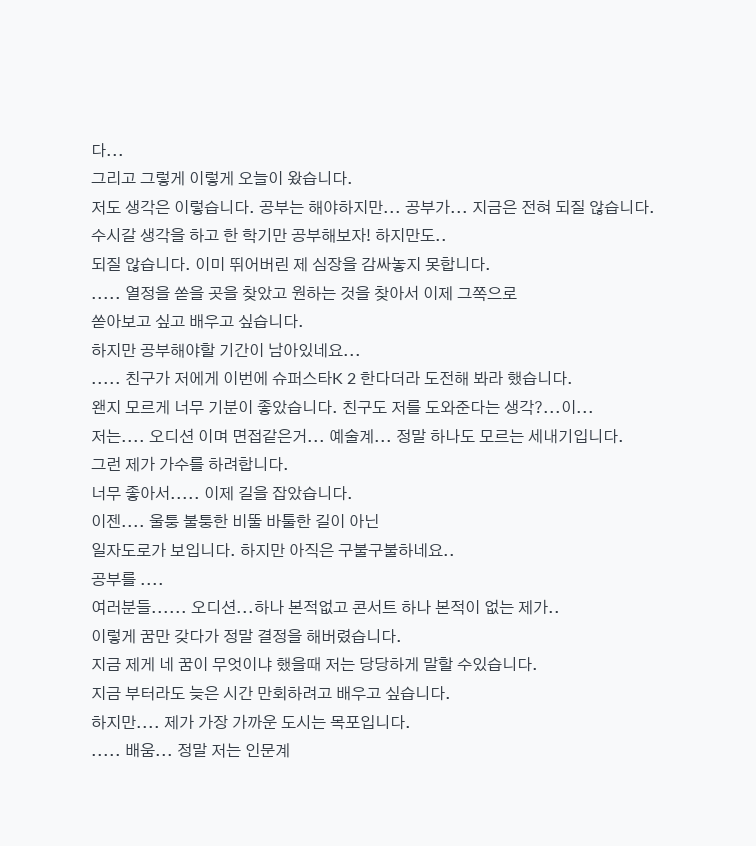다...
그리고 그렇게 이렇게 오늘이 왔습니다.
저도 생각은 이렇습니다. 공부는 해야하지만... 공부가... 지금은 전혀 되질 않습니다.
수시갈 생각을 하고 한 학기만 공부해보자! 하지만도..
되질 않습니다. 이미 뛰어버린 제 심장을 감싸놓지 못합니다.
..... 열정을 쏟을 곳을 찾았고 원하는 것을 찾아서 이제 그쪽으로
쏟아보고 싶고 배우고 싶습니다.
하지만 공부해야할 기간이 남아있네요...
..... 친구가 저에게 이번에 슈퍼스타K 2 한다더라 도전해 봐라 했습니다.
왠지 모르게 너무 기분이 좋았습니다. 친구도 저를 도와준다는 생각?...이...
저는.... 오디션 이며 면접같은거... 예술계... 정말 하나도 모르는 세내기입니다.
그런 제가 가수를 하려합니다.
너무 좋아서..... 이제 길을 잡았습니다.
이젠.... 울퉁 불퉁한 비뚤 바툴한 길이 아닌
일자도로가 보입니다. 하지만 아직은 구불구불하네요..
공부를 ....
여러분들...... 오디션...하나 본적없고 콘서트 하나 본적이 없는 제가..
이렇게 꿈만 갖다가 정말 결정을 해버렸습니다.
지금 제게 네 꿈이 무엇이냐 했을때 저는 당당하게 말할 수있습니다.
지금 부터라도 늦은 시간 만회하려고 배우고 싶습니다.
하지만.... 제가 가장 가까운 도시는 목포입니다.
..... 배움... 정말 저는 인문계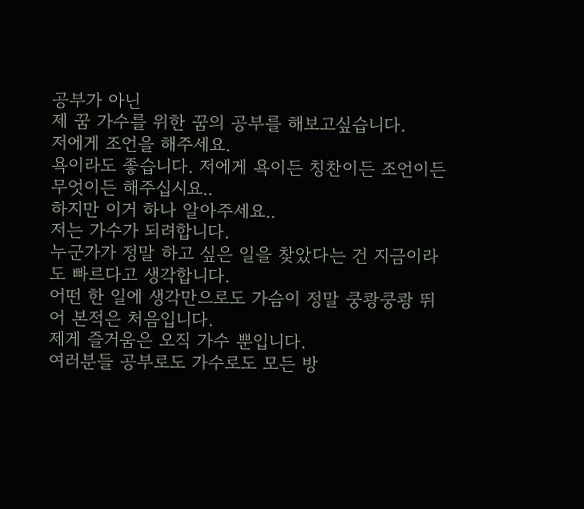공부가 아닌
제 꿈 가수를 위한 꿈의 공부를 해보고싶습니다.
저에게 조언을 해주세요.
욕이라도 좋습니다. 저에게 욕이든 칭찬이든 조언이든 무엇이든 해주십시요..
하지만 이거 하나 알아주세요..
저는 가수가 되려합니다.
누군가가 정말 하고 싶은 일을 찾았다는 건 지금이라도 빠르다고 생각합니다.
어떤 한 일에 생각만으로도 가슴이 정말 쿵쾅쿵쾅 뛰어 본적은 처음입니다.
제게 즐거움은 오직 가수 뿐입니다.
여러분들 공부로도 가수로도 모든 방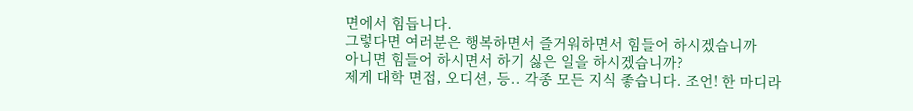면에서 힘듭니다.
그렇다면 여러분은 행복하면서 즐거워하면서 힘들어 하시겠습니까
아니면 힘들어 하시면서 하기 싫은 일을 하시겠습니까?
제게 대학 면접, 오디션, 등.. 각종 모든 지식 좋습니다. 조언! 한 마디라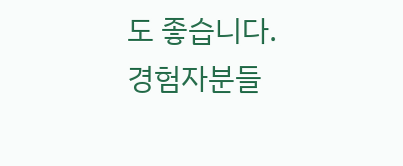도 좋습니다.
경험자분들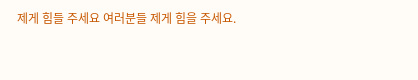제게 힘들 주세요 여러분들 제게 힘을 주세요.